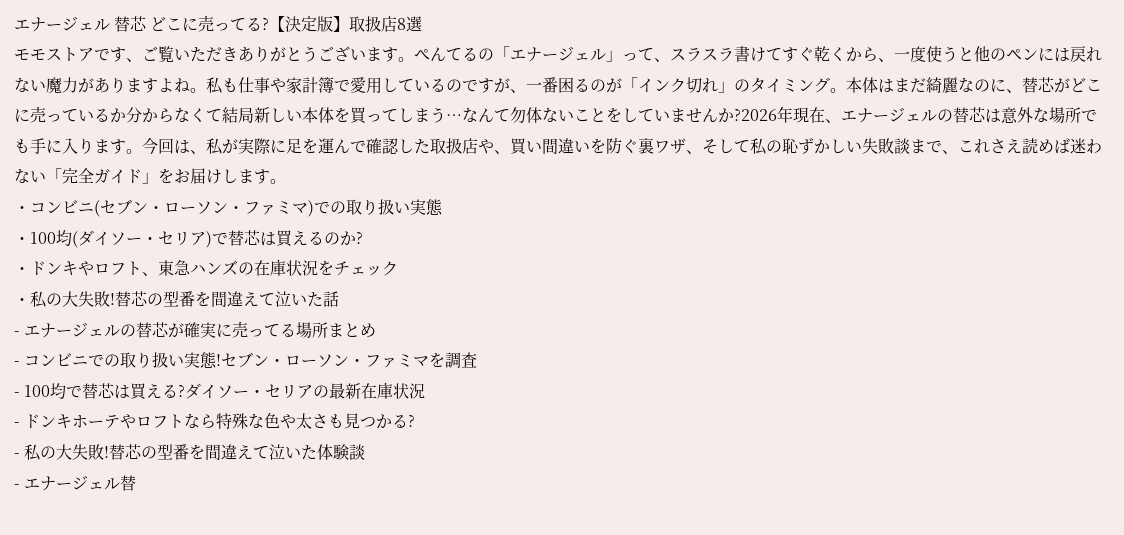エナージェル 替芯 どこに売ってる?【決定版】取扱店8選
モモストアです、ご覧いただきありがとうございます。ぺんてるの「エナージェル」って、スラスラ書けてすぐ乾くから、一度使うと他のペンには戻れない魔力がありますよね。私も仕事や家計簿で愛用しているのですが、一番困るのが「インク切れ」のタイミング。本体はまだ綺麗なのに、替芯がどこに売っているか分からなくて結局新しい本体を買ってしまう…なんて勿体ないことをしていませんか?2026年現在、エナージェルの替芯は意外な場所でも手に入ります。今回は、私が実際に足を運んで確認した取扱店や、買い間違いを防ぐ裏ワザ、そして私の恥ずかしい失敗談まで、これさえ読めば迷わない「完全ガイド」をお届けします。
・コンビニ(セブン・ローソン・ファミマ)での取り扱い実態
・100均(ダイソー・セリア)で替芯は買えるのか?
・ドンキやロフト、東急ハンズの在庫状況をチェック
・私の大失敗!替芯の型番を間違えて泣いた話
- エナージェルの替芯が確実に売ってる場所まとめ
- コンビニでの取り扱い実態!セブン・ローソン・ファミマを調査
- 100均で替芯は買える?ダイソー・セリアの最新在庫状況
- ドンキホーテやロフトなら特殊な色や太さも見つかる?
- 私の大失敗!替芯の型番を間違えて泣いた体験談
- エナージェル替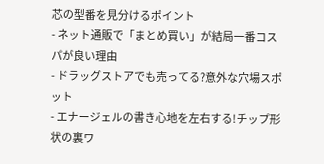芯の型番を見分けるポイント
- ネット通販で「まとめ買い」が結局一番コスパが良い理由
- ドラッグストアでも売ってる?意外な穴場スポット
- エナージェルの書き心地を左右する!チップ形状の裏ワ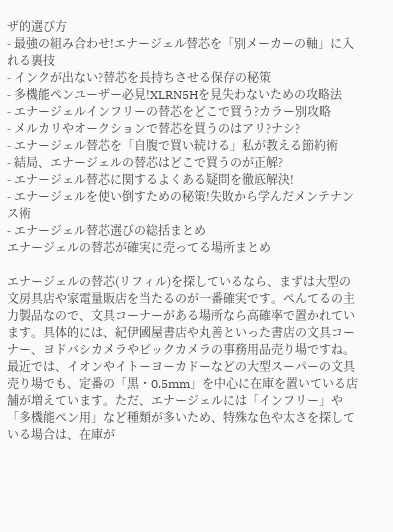ザ的選び方
- 最強の組み合わせ!エナージェル替芯を「別メーカーの軸」に入れる裏技
- インクが出ない?替芯を長持ちさせる保存の秘策
- 多機能ペンユーザー必見!XLRN5Hを見失わないための攻略法
- エナージェルインフリーの替芯をどこで買う?カラー別攻略
- メルカリやオークションで替芯を買うのはアリ?ナシ?
- エナージェル替芯を「自腹で買い続ける」私が教える節約術
- 結局、エナージェルの替芯はどこで買うのが正解?
- エナージェル替芯に関するよくある疑問を徹底解決!
- エナージェルを使い倒すための秘策!失敗から学んだメンテナンス術
- エナージェル替芯選びの総括まとめ
エナージェルの替芯が確実に売ってる場所まとめ

エナージェルの替芯(リフィル)を探しているなら、まずは大型の文房具店や家電量販店を当たるのが一番確実です。ぺんてるの主力製品なので、文具コーナーがある場所なら高確率で置かれています。具体的には、紀伊國屋書店や丸善といった書店の文具コーナー、ヨドバシカメラやビックカメラの事務用品売り場ですね。
最近では、イオンやイトーヨーカドーなどの大型スーパーの文具売り場でも、定番の「黒・0.5mm」を中心に在庫を置いている店舗が増えています。ただ、エナージェルには「インフリー」や「多機能ペン用」など種類が多いため、特殊な色や太さを探している場合は、在庫が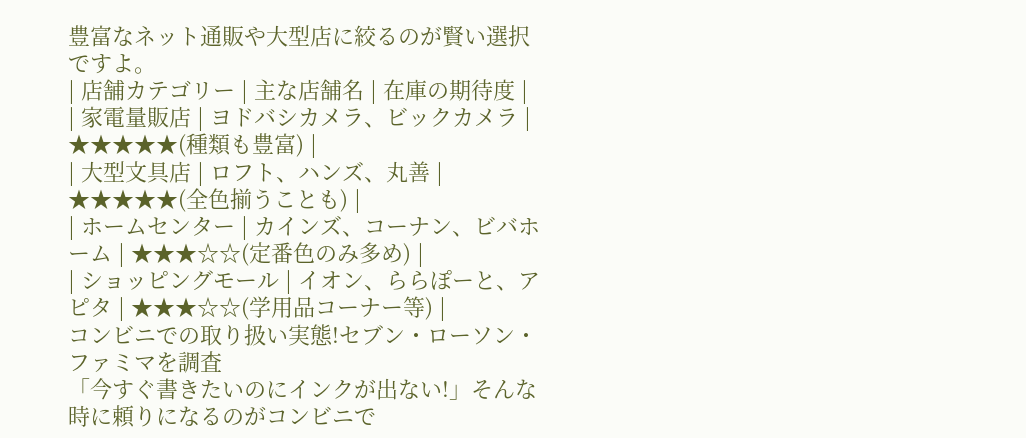豊富なネット通販や大型店に絞るのが賢い選択ですよ。
| 店舗カテゴリー | 主な店舗名 | 在庫の期待度 |
| 家電量販店 | ヨドバシカメラ、ビックカメラ | ★★★★★(種類も豊富) |
| 大型文具店 | ロフト、ハンズ、丸善 | ★★★★★(全色揃うことも) |
| ホームセンター | カインズ、コーナン、ビバホーム | ★★★☆☆(定番色のみ多め) |
| ショッピングモール | イオン、ららぽーと、アピタ | ★★★☆☆(学用品コーナー等) |
コンビニでの取り扱い実態!セブン・ローソン・ファミマを調査
「今すぐ書きたいのにインクが出ない!」そんな時に頼りになるのがコンビニで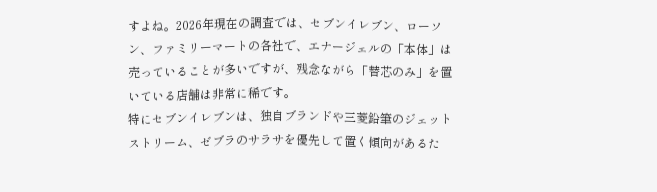すよね。2026年現在の調査では、セブンイレブン、ローソン、ファミリーマートの各社で、エナージェルの「本体」は売っていることが多いですが、残念ながら「替芯のみ」を置いている店舗は非常に稀です。
特にセブンイレブンは、独自ブランドや三菱鉛筆のジェットストリーム、ゼブラのサラサを優先して置く傾向があるた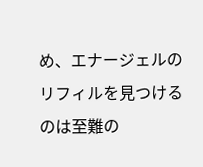め、エナージェルのリフィルを見つけるのは至難の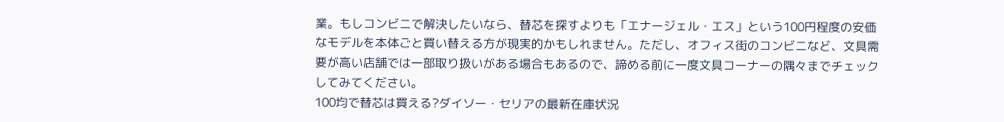業。もしコンビニで解決したいなら、替芯を探すよりも「エナージェル・エス」という100円程度の安価なモデルを本体ごと買い替える方が現実的かもしれません。ただし、オフィス街のコンビニなど、文具需要が高い店舗では一部取り扱いがある場合もあるので、諦める前に一度文具コーナーの隅々までチェックしてみてください。
100均で替芯は買える?ダイソー・セリアの最新在庫状況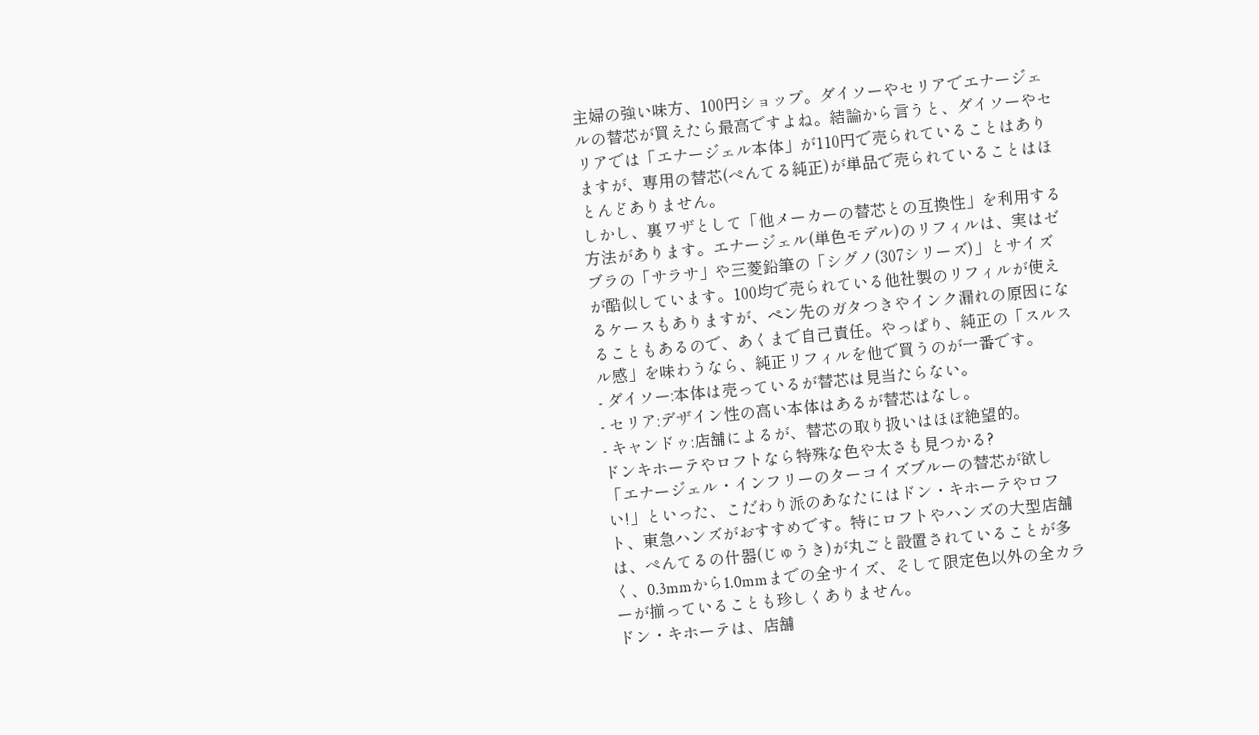主婦の強い味方、100円ショップ。ダイソーやセリアでエナージェルの替芯が買えたら最高ですよね。結論から言うと、ダイソーやセリアでは「エナージェル本体」が110円で売られていることはありますが、専用の替芯(ぺんてる純正)が単品で売られていることはほとんどありません。
しかし、裏ワザとして「他メーカーの替芯との互換性」を利用する方法があります。エナージェル(単色モデル)のリフィルは、実はゼブラの「サラサ」や三菱鉛筆の「シグノ(307シリーズ)」とサイズが酷似しています。100均で売られている他社製のリフィルが使えるケースもありますが、ペン先のガタつきやインク漏れの原因になることもあるので、あくまで自己責任。やっぱり、純正の「スルスル感」を味わうなら、純正リフィルを他で買うのが一番です。
- ダイソー:本体は売っているが替芯は見当たらない。
- セリア:デザイン性の高い本体はあるが替芯はなし。
- キャンドゥ:店舗によるが、替芯の取り扱いはほぼ絶望的。
ドンキホーテやロフトなら特殊な色や太さも見つかる?
「エナージェル・インフリーのターコイズブルーの替芯が欲しい!」といった、こだわり派のあなたにはドン・キホーテやロフト、東急ハンズがおすすめです。特にロフトやハンズの大型店舗は、ぺんてるの什器(じゅうき)が丸ごと設置されていることが多く、0.3mmから1.0mmまでの全サイズ、そして限定色以外の全カラーが揃っていることも珍しくありません。
ドン・キホーテは、店舗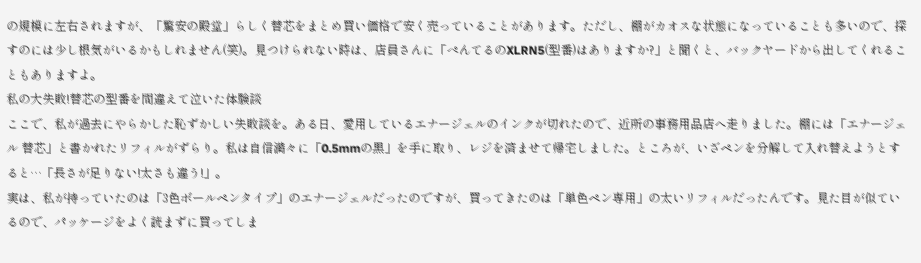の規模に左右されますが、「驚安の殿堂」らしく替芯をまとめ買い価格で安く売っていることがあります。ただし、棚がカオスな状態になっていることも多いので、探すのには少し根気がいるかもしれません(笑)。見つけられない時は、店員さんに「ぺんてるのXLRN5(型番)はありますか?」と聞くと、バックヤードから出してくれることもありますよ。
私の大失敗!替芯の型番を間違えて泣いた体験談
ここで、私が過去にやらかした恥ずかしい失敗談を。ある日、愛用しているエナージェルのインクが切れたので、近所の事務用品店へ走りました。棚には「エナージェル 替芯」と書かれたリフィルがずらり。私は自信満々に「0.5mmの黒」を手に取り、レジを済ませて帰宅しました。ところが、いざペンを分解して入れ替えようとすると…「長さが足りない!太さも違う!」。
実は、私が持っていたのは「3色ボールペンタイプ」のエナージェルだったのですが、買ってきたのは「単色ペン専用」の太いリフィルだったんです。見た目が似ているので、パッケージをよく読まずに買ってしま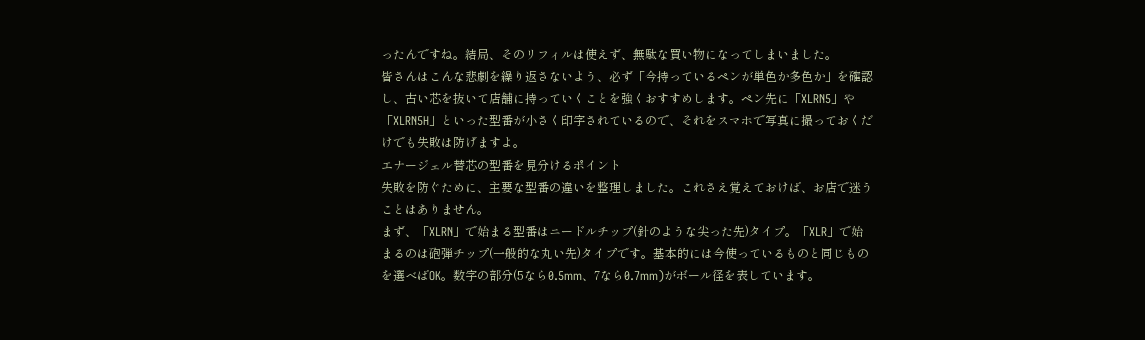ったんですね。結局、そのリフィルは使えず、無駄な買い物になってしまいました。
皆さんはこんな悲劇を繰り返さないよう、必ず「今持っているペンが単色か多色か」を確認し、古い芯を抜いて店舗に持っていくことを強くおすすめします。ペン先に「XLRN5」や「XLRN5H」といった型番が小さく印字されているので、それをスマホで写真に撮っておくだけでも失敗は防げますよ。
エナージェル替芯の型番を見分けるポイント
失敗を防ぐために、主要な型番の違いを整理しました。これさえ覚えておけば、お店で迷うことはありません。
まず、「XLRN」で始まる型番はニードルチップ(針のような尖った先)タイプ。「XLR」で始まるのは砲弾チップ(一般的な丸い先)タイプです。基本的には今使っているものと同じものを選べばOK。数字の部分(5なら0.5mm、7なら0.7mm)がボール径を表しています。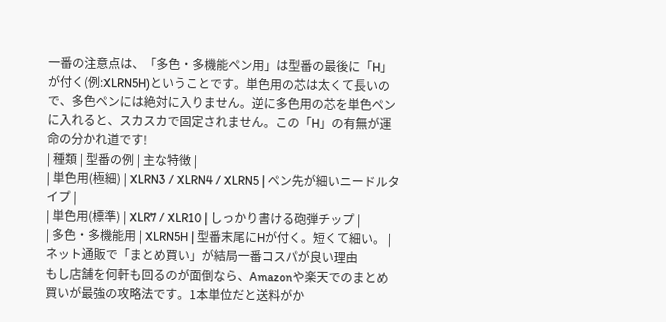一番の注意点は、「多色・多機能ペン用」は型番の最後に「H」が付く(例:XLRN5H)ということです。単色用の芯は太くて長いので、多色ペンには絶対に入りません。逆に多色用の芯を単色ペンに入れると、スカスカで固定されません。この「H」の有無が運命の分かれ道です!
| 種類 | 型番の例 | 主な特徴 |
| 単色用(極細) | XLRN3 / XLRN4 / XLRN5 | ペン先が細いニードルタイプ |
| 単色用(標準) | XLR7 / XLR10 | しっかり書ける砲弾チップ |
| 多色・多機能用 | XLRN5H | 型番末尾にHが付く。短くて細い。 |
ネット通販で「まとめ買い」が結局一番コスパが良い理由
もし店舗を何軒も回るのが面倒なら、Amazonや楽天でのまとめ買いが最強の攻略法です。1本単位だと送料がか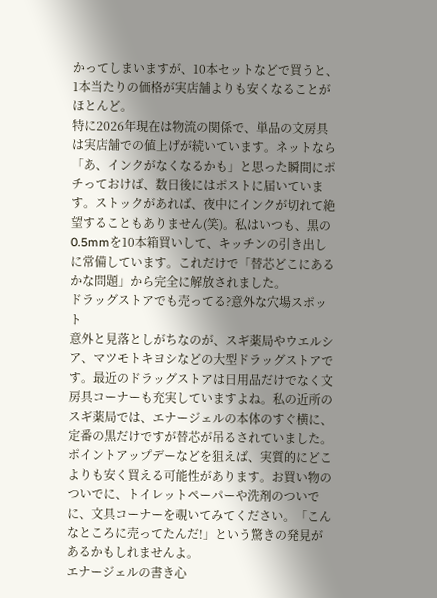かってしまいますが、10本セットなどで買うと、1本当たりの価格が実店舗よりも安くなることがほとんど。
特に2026年現在は物流の関係で、単品の文房具は実店舗での値上げが続いています。ネットなら「あ、インクがなくなるかも」と思った瞬間にポチっておけば、数日後にはポストに届いています。ストックがあれば、夜中にインクが切れて絶望することもありません(笑)。私はいつも、黒の0.5mmを10本箱買いして、キッチンの引き出しに常備しています。これだけで「替芯どこにあるかな問題」から完全に解放されました。
ドラッグストアでも売ってる?意外な穴場スポット
意外と見落としがちなのが、スギ薬局やウエルシア、マツモトキヨシなどの大型ドラッグストアです。最近のドラッグストアは日用品だけでなく文房具コーナーも充実していますよね。私の近所のスギ薬局では、エナージェルの本体のすぐ横に、定番の黒だけですが替芯が吊るされていました。
ポイントアップデーなどを狙えば、実質的にどこよりも安く買える可能性があります。お買い物のついでに、トイレットペーパーや洗剤のついでに、文具コーナーを覗いてみてください。「こんなところに売ってたんだ!」という驚きの発見があるかもしれませんよ。
エナージェルの書き心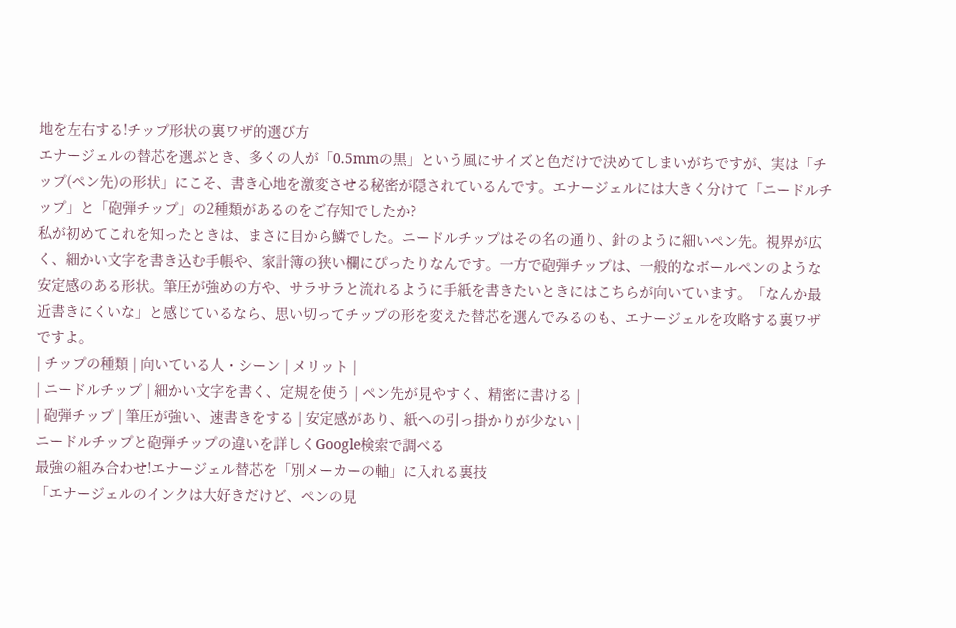地を左右する!チップ形状の裏ワザ的選び方
エナージェルの替芯を選ぶとき、多くの人が「0.5mmの黒」という風にサイズと色だけで決めてしまいがちですが、実は「チップ(ペン先)の形状」にこそ、書き心地を激変させる秘密が隠されているんです。エナージェルには大きく分けて「ニードルチップ」と「砲弾チップ」の2種類があるのをご存知でしたか?
私が初めてこれを知ったときは、まさに目から鱗でした。ニードルチップはその名の通り、針のように細いペン先。視界が広く、細かい文字を書き込む手帳や、家計簿の狭い欄にぴったりなんです。一方で砲弾チップは、一般的なボールペンのような安定感のある形状。筆圧が強めの方や、サラサラと流れるように手紙を書きたいときにはこちらが向いています。「なんか最近書きにくいな」と感じているなら、思い切ってチップの形を変えた替芯を選んでみるのも、エナージェルを攻略する裏ワザですよ。
| チップの種類 | 向いている人・シーン | メリット |
| ニードルチップ | 細かい文字を書く、定規を使う | ペン先が見やすく、精密に書ける |
| 砲弾チップ | 筆圧が強い、速書きをする | 安定感があり、紙への引っ掛かりが少ない |
ニードルチップと砲弾チップの違いを詳しくGoogle検索で調べる
最強の組み合わせ!エナージェル替芯を「別メーカーの軸」に入れる裏技
「エナージェルのインクは大好きだけど、ペンの見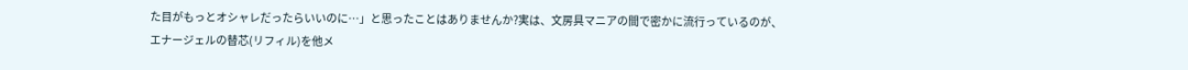た目がもっとオシャレだったらいいのに…」と思ったことはありませんか?実は、文房具マニアの間で密かに流行っているのが、エナージェルの替芯(リフィル)を他メ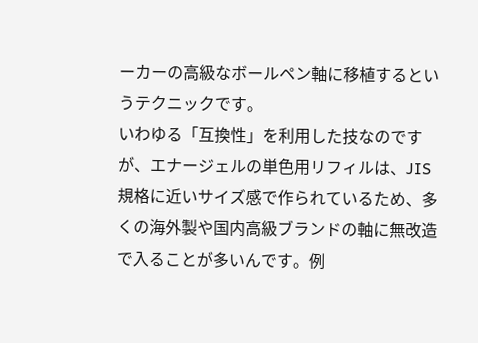ーカーの高級なボールペン軸に移植するというテクニックです。
いわゆる「互換性」を利用した技なのですが、エナージェルの単色用リフィルは、JIS規格に近いサイズ感で作られているため、多くの海外製や国内高級ブランドの軸に無改造で入ることが多いんです。例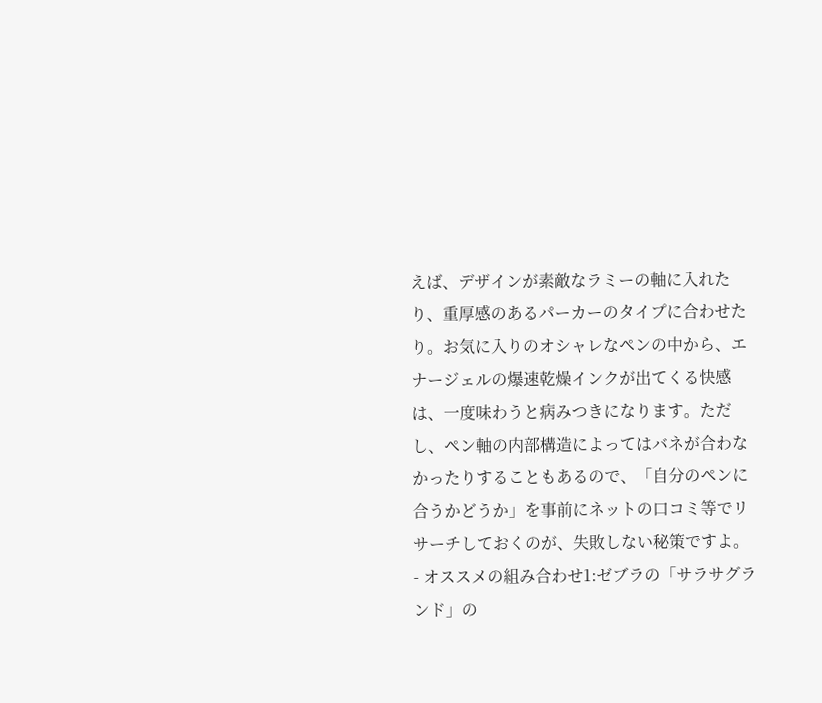えば、デザインが素敵なラミーの軸に入れたり、重厚感のあるパーカーのタイプに合わせたり。お気に入りのオシャレなペンの中から、エナージェルの爆速乾燥インクが出てくる快感は、一度味わうと病みつきになります。ただし、ペン軸の内部構造によってはバネが合わなかったりすることもあるので、「自分のペンに合うかどうか」を事前にネットの口コミ等でリサーチしておくのが、失敗しない秘策ですよ。
- オススメの組み合わせ1:ゼブラの「サラサグランド」の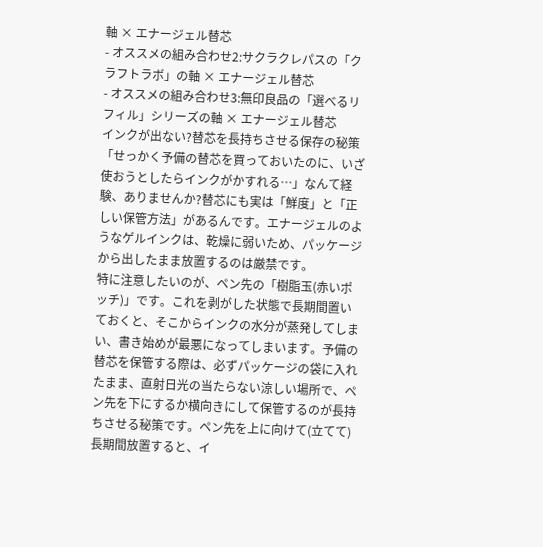軸 × エナージェル替芯
- オススメの組み合わせ2:サクラクレパスの「クラフトラボ」の軸 × エナージェル替芯
- オススメの組み合わせ3:無印良品の「選べるリフィル」シリーズの軸 × エナージェル替芯
インクが出ない?替芯を長持ちさせる保存の秘策
「せっかく予備の替芯を買っておいたのに、いざ使おうとしたらインクがかすれる…」なんて経験、ありませんか?替芯にも実は「鮮度」と「正しい保管方法」があるんです。エナージェルのようなゲルインクは、乾燥に弱いため、パッケージから出したまま放置するのは厳禁です。
特に注意したいのが、ペン先の「樹脂玉(赤いポッチ)」です。これを剥がした状態で長期間置いておくと、そこからインクの水分が蒸発してしまい、書き始めが最悪になってしまいます。予備の替芯を保管する際は、必ずパッケージの袋に入れたまま、直射日光の当たらない涼しい場所で、ペン先を下にするか横向きにして保管するのが長持ちさせる秘策です。ペン先を上に向けて(立てて)長期間放置すると、イ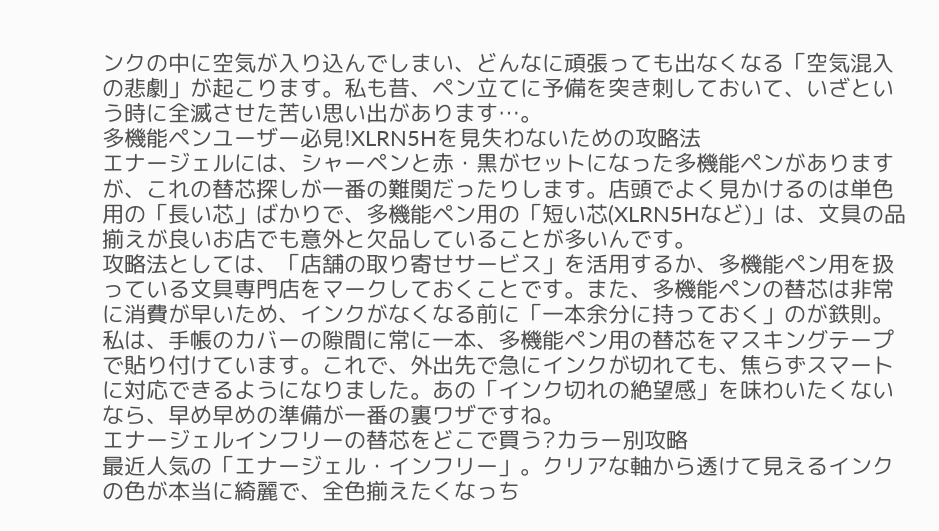ンクの中に空気が入り込んでしまい、どんなに頑張っても出なくなる「空気混入の悲劇」が起こります。私も昔、ペン立てに予備を突き刺しておいて、いざという時に全滅させた苦い思い出があります…。
多機能ペンユーザー必見!XLRN5Hを見失わないための攻略法
エナージェルには、シャーペンと赤・黒がセットになった多機能ペンがありますが、これの替芯探しが一番の難関だったりします。店頭でよく見かけるのは単色用の「長い芯」ばかりで、多機能ペン用の「短い芯(XLRN5Hなど)」は、文具の品揃えが良いお店でも意外と欠品していることが多いんです。
攻略法としては、「店舗の取り寄せサービス」を活用するか、多機能ペン用を扱っている文具専門店をマークしておくことです。また、多機能ペンの替芯は非常に消費が早いため、インクがなくなる前に「一本余分に持っておく」のが鉄則。私は、手帳のカバーの隙間に常に一本、多機能ペン用の替芯をマスキングテープで貼り付けています。これで、外出先で急にインクが切れても、焦らずスマートに対応できるようになりました。あの「インク切れの絶望感」を味わいたくないなら、早め早めの準備が一番の裏ワザですね。
エナージェルインフリーの替芯をどこで買う?カラー別攻略
最近人気の「エナージェル・インフリー」。クリアな軸から透けて見えるインクの色が本当に綺麗で、全色揃えたくなっち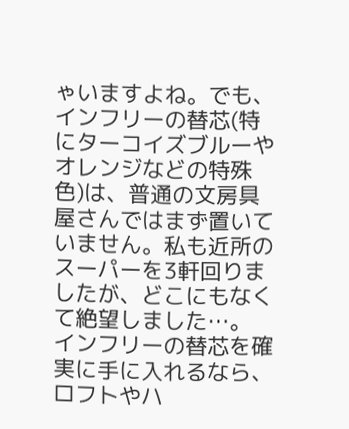ゃいますよね。でも、インフリーの替芯(特にターコイズブルーやオレンジなどの特殊色)は、普通の文房具屋さんではまず置いていません。私も近所のスーパーを3軒回りましたが、どこにもなくて絶望しました…。
インフリーの替芯を確実に手に入れるなら、ロフトやハ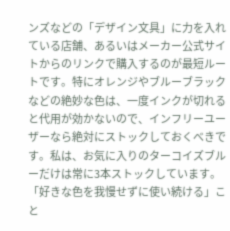ンズなどの「デザイン文具」に力を入れている店舗、あるいはメーカー公式サイトからのリンクで購入するのが最短ルートです。特にオレンジやブルーブラックなどの絶妙な色は、一度インクが切れると代用が効かないので、インフリーユーザーなら絶対にストックしておくべきです。私は、お気に入りのターコイズブルーだけは常に3本ストックしています。「好きな色を我慢せずに使い続ける」こと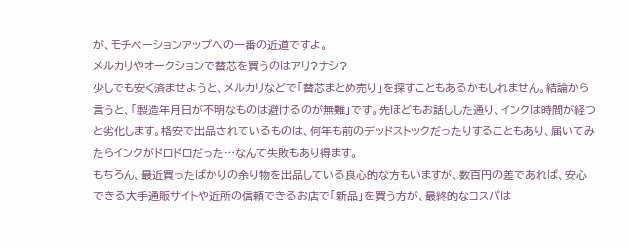が、モチベーションアップへの一番の近道ですよ。
メルカリやオークションで替芯を買うのはアリ?ナシ?
少しでも安く済ませようと、メルカリなどで「替芯まとめ売り」を探すこともあるかもしれません。結論から言うと、「製造年月日が不明なものは避けるのが無難」です。先ほどもお話しした通り、インクは時間が経つと劣化します。格安で出品されているものは、何年も前のデッドストックだったりすることもあり、届いてみたらインクがドロドロだった…なんて失敗もあり得ます。
もちろん、最近買ったばかりの余り物を出品している良心的な方もいますが、数百円の差であれば、安心できる大手通販サイトや近所の信頼できるお店で「新品」を買う方が、最終的なコスパは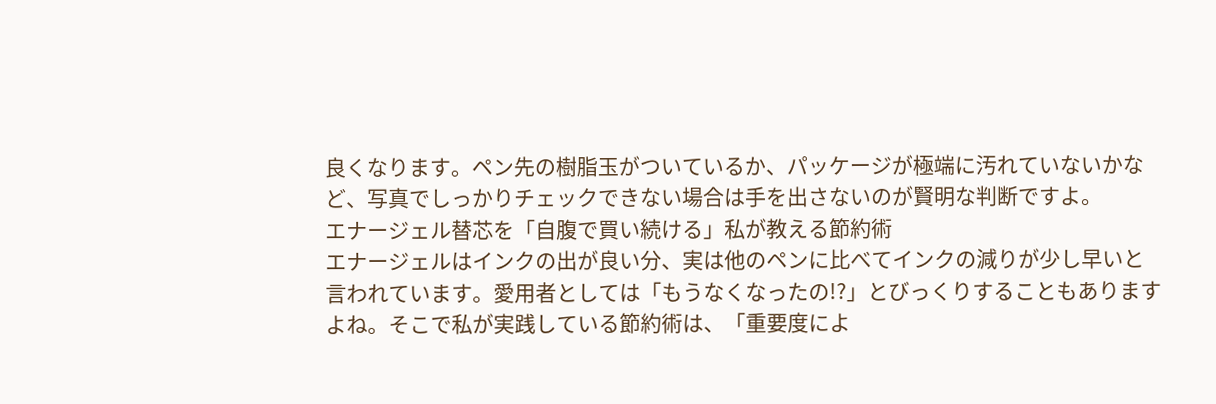良くなります。ペン先の樹脂玉がついているか、パッケージが極端に汚れていないかなど、写真でしっかりチェックできない場合は手を出さないのが賢明な判断ですよ。
エナージェル替芯を「自腹で買い続ける」私が教える節約術
エナージェルはインクの出が良い分、実は他のペンに比べてインクの減りが少し早いと言われています。愛用者としては「もうなくなったの!?」とびっくりすることもありますよね。そこで私が実践している節約術は、「重要度によ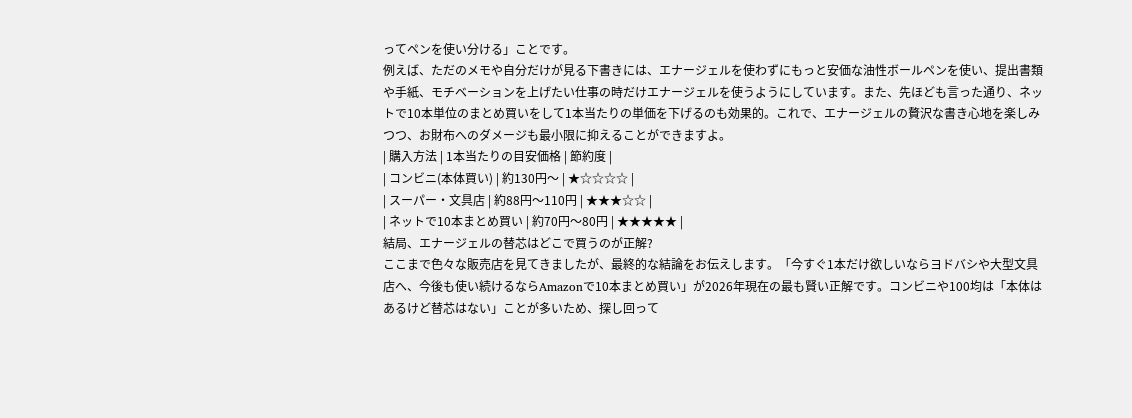ってペンを使い分ける」ことです。
例えば、ただのメモや自分だけが見る下書きには、エナージェルを使わずにもっと安価な油性ボールペンを使い、提出書類や手紙、モチベーションを上げたい仕事の時だけエナージェルを使うようにしています。また、先ほども言った通り、ネットで10本単位のまとめ買いをして1本当たりの単価を下げるのも効果的。これで、エナージェルの贅沢な書き心地を楽しみつつ、お財布へのダメージも最小限に抑えることができますよ。
| 購入方法 | 1本当たりの目安価格 | 節約度 |
| コンビニ(本体買い) | 約130円〜 | ★☆☆☆☆ |
| スーパー・文具店 | 約88円〜110円 | ★★★☆☆ |
| ネットで10本まとめ買い | 約70円〜80円 | ★★★★★ |
結局、エナージェルの替芯はどこで買うのが正解?
ここまで色々な販売店を見てきましたが、最終的な結論をお伝えします。「今すぐ1本だけ欲しいならヨドバシや大型文具店へ、今後も使い続けるならAmazonで10本まとめ買い」が2026年現在の最も賢い正解です。コンビニや100均は「本体はあるけど替芯はない」ことが多いため、探し回って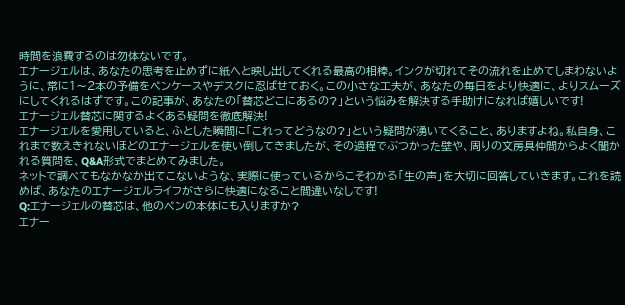時間を浪費するのは勿体ないです。
エナージェルは、あなたの思考を止めずに紙へと映し出してくれる最高の相棒。インクが切れてその流れを止めてしまわないように、常に1〜2本の予備をペンケースやデスクに忍ばせておく。この小さな工夫が、あなたの毎日をより快適に、よりスムーズにしてくれるはずです。この記事が、あなたの「替芯どこにあるの?」という悩みを解決する手助けになれば嬉しいです!
エナージェル替芯に関するよくある疑問を徹底解決!
エナージェルを愛用していると、ふとした瞬間に「これってどうなの?」という疑問が湧いてくること、ありますよね。私自身、これまで数えきれないほどのエナージェルを使い倒してきましたが、その過程でぶつかった壁や、周りの文房具仲間からよく聞かれる質問を、Q&A形式でまとめてみました。
ネットで調べてもなかなか出てこないような、実際に使っているからこそわかる「生の声」を大切に回答していきます。これを読めば、あなたのエナージェルライフがさらに快適になること間違いなしです!
Q:エナージェルの替芯は、他のペンの本体にも入りますか?
エナー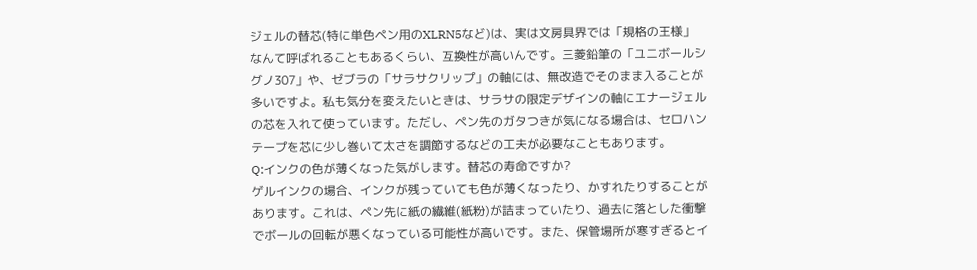ジェルの替芯(特に単色ペン用のXLRN5など)は、実は文房具界では「規格の王様」なんて呼ばれることもあるくらい、互換性が高いんです。三菱鉛筆の「ユニボールシグノ307」や、ゼブラの「サラサクリップ」の軸には、無改造でそのまま入ることが多いですよ。私も気分を変えたいときは、サラサの限定デザインの軸にエナージェルの芯を入れて使っています。ただし、ペン先のガタつきが気になる場合は、セロハンテープを芯に少し巻いて太さを調節するなどの工夫が必要なこともあります。
Q:インクの色が薄くなった気がします。替芯の寿命ですか?
ゲルインクの場合、インクが残っていても色が薄くなったり、かすれたりすることがあります。これは、ペン先に紙の繊維(紙粉)が詰まっていたり、過去に落とした衝撃でボールの回転が悪くなっている可能性が高いです。また、保管場所が寒すぎるとイ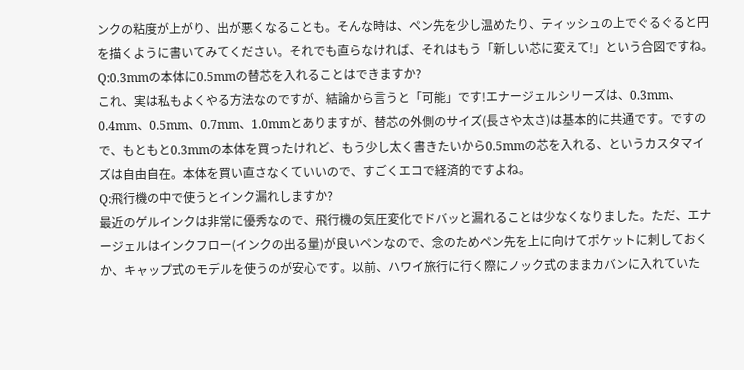ンクの粘度が上がり、出が悪くなることも。そんな時は、ペン先を少し温めたり、ティッシュの上でぐるぐると円を描くように書いてみてください。それでも直らなければ、それはもう「新しい芯に変えて!」という合図ですね。
Q:0.3mmの本体に0.5mmの替芯を入れることはできますか?
これ、実は私もよくやる方法なのですが、結論から言うと「可能」です!エナージェルシリーズは、0.3mm、0.4mm、0.5mm、0.7mm、1.0mmとありますが、替芯の外側のサイズ(長さや太さ)は基本的に共通です。ですので、もともと0.3mmの本体を買ったけれど、もう少し太く書きたいから0.5mmの芯を入れる、というカスタマイズは自由自在。本体を買い直さなくていいので、すごくエコで経済的ですよね。
Q:飛行機の中で使うとインク漏れしますか?
最近のゲルインクは非常に優秀なので、飛行機の気圧変化でドバッと漏れることは少なくなりました。ただ、エナージェルはインクフロー(インクの出る量)が良いペンなので、念のためペン先を上に向けてポケットに刺しておくか、キャップ式のモデルを使うのが安心です。以前、ハワイ旅行に行く際にノック式のままカバンに入れていた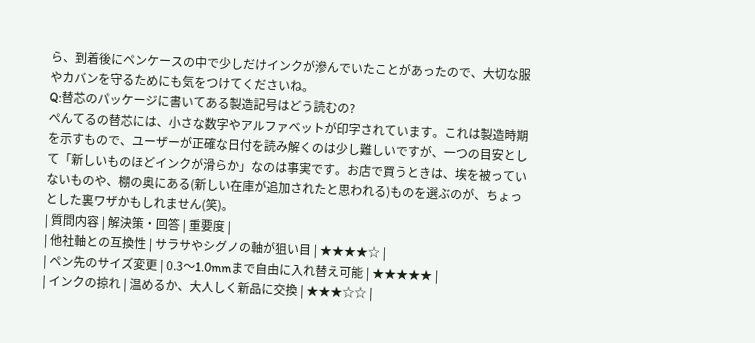ら、到着後にペンケースの中で少しだけインクが滲んでいたことがあったので、大切な服やカバンを守るためにも気をつけてくださいね。
Q:替芯のパッケージに書いてある製造記号はどう読むの?
ぺんてるの替芯には、小さな数字やアルファベットが印字されています。これは製造時期を示すもので、ユーザーが正確な日付を読み解くのは少し難しいですが、一つの目安として「新しいものほどインクが滑らか」なのは事実です。お店で買うときは、埃を被っていないものや、棚の奥にある(新しい在庫が追加されたと思われる)ものを選ぶのが、ちょっとした裏ワザかもしれません(笑)。
| 質問内容 | 解決策・回答 | 重要度 |
| 他社軸との互換性 | サラサやシグノの軸が狙い目 | ★★★★☆ |
| ペン先のサイズ変更 | 0.3〜1.0mmまで自由に入れ替え可能 | ★★★★★ |
| インクの掠れ | 温めるか、大人しく新品に交換 | ★★★☆☆ |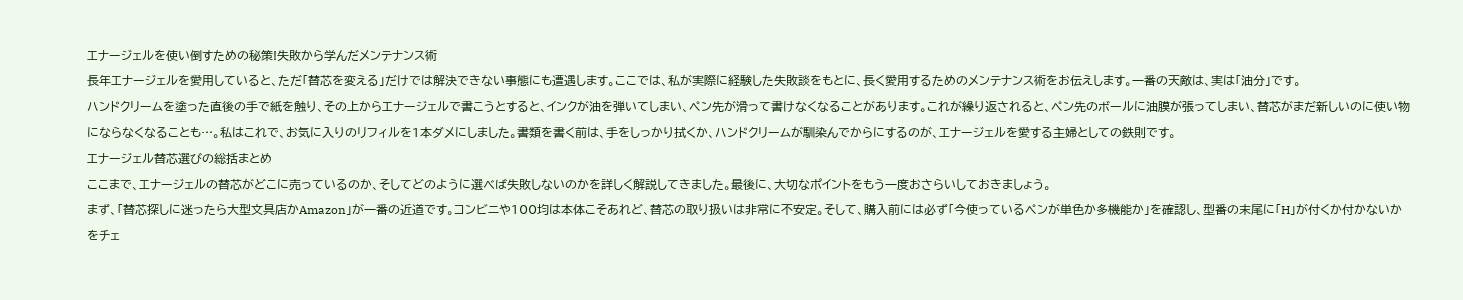エナージェルを使い倒すための秘策!失敗から学んだメンテナンス術
長年エナージェルを愛用していると、ただ「替芯を変える」だけでは解決できない事態にも遭遇します。ここでは、私が実際に経験した失敗談をもとに、長く愛用するためのメンテナンス術をお伝えします。一番の天敵は、実は「油分」です。
ハンドクリームを塗った直後の手で紙を触り、その上からエナージェルで書こうとすると、インクが油を弾いてしまい、ペン先が滑って書けなくなることがあります。これが繰り返されると、ペン先のボールに油膜が張ってしまい、替芯がまだ新しいのに使い物にならなくなることも…。私はこれで、お気に入りのリフィルを1本ダメにしました。書類を書く前は、手をしっかり拭くか、ハンドクリームが馴染んでからにするのが、エナージェルを愛する主婦としての鉄則です。
エナージェル替芯選びの総括まとめ
ここまで、エナージェルの替芯がどこに売っているのか、そしてどのように選べば失敗しないのかを詳しく解説してきました。最後に、大切なポイントをもう一度おさらいしておきましょう。
まず、「替芯探しに迷ったら大型文具店かAmazon」が一番の近道です。コンビニや100均は本体こそあれど、替芯の取り扱いは非常に不安定。そして、購入前には必ず「今使っているペンが単色か多機能か」を確認し、型番の末尾に「H」が付くか付かないかをチェ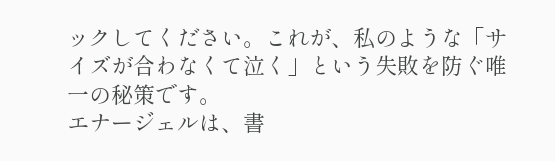ックしてください。これが、私のような「サイズが合わなくて泣く」という失敗を防ぐ唯一の秘策です。
エナージェルは、書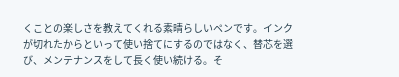くことの楽しさを教えてくれる素晴らしいペンです。インクが切れたからといって使い捨てにするのではなく、替芯を選び、メンテナンスをして長く使い続ける。そ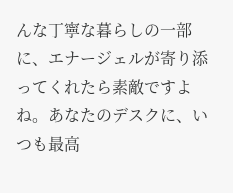んな丁寧な暮らしの一部に、エナージェルが寄り添ってくれたら素敵ですよね。あなたのデスクに、いつも最高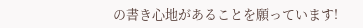の書き心地があることを願っています!